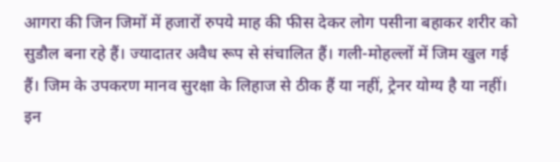आगरा की जिन जिमों में हजारों रुपये माह की फीस देकर लोग पसीना बहाकर शरीर को सुडौल बना रहे हैं। ज्यादातर अवैध रूप से संचालित हैं। गली-मोहल्लों में जिम खुल गई हैं। जिम के उपकरण मानव सुरक्षा के लिहाज से ठीक हैं या नहीं, ट्रेनर योग्य है या नहीं। इन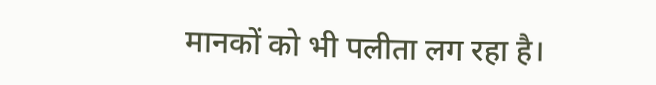मानकों को भी पलीता लग रहा है।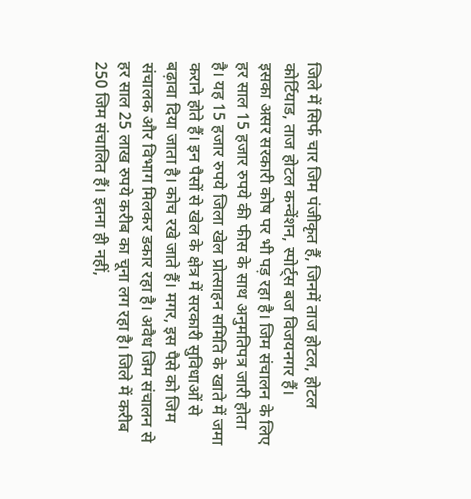जिले में सिर्फ चार जिम पंजीकृत हैं, जिनमें ताज होटल, होटल कोर्टियाड, ताज होटल कन्वेंशन, स्पोर्ट्स बज विजयनगर हैं।
इसका असर सरकारी कोष पर भी पड़ रहा है। जिम संचालन के लिए हर साल 15 हजार रुपये की फीस के साथ अनुमतिपत्र जारी होता है। यह 15 हजार रुपये जिला खेल प्रोत्साहन समिति के खाते में जमा कराने होते हैं। इन पैसों से खेल के क्षेत्र में सरकारी सुविधाओं से बढ़ावा दिया जाता है। कोच रखे जाते हैं। मगर, इस पैसे को जिम संचालक और विभाग मिलकर डकार रहा है। अवैध जिम संचालन से हर साल 25 लाख रुपये करीब का चूना लग रहा है। जिले में करीब 250 जिम संचालित हैं। इतना ही नहीं,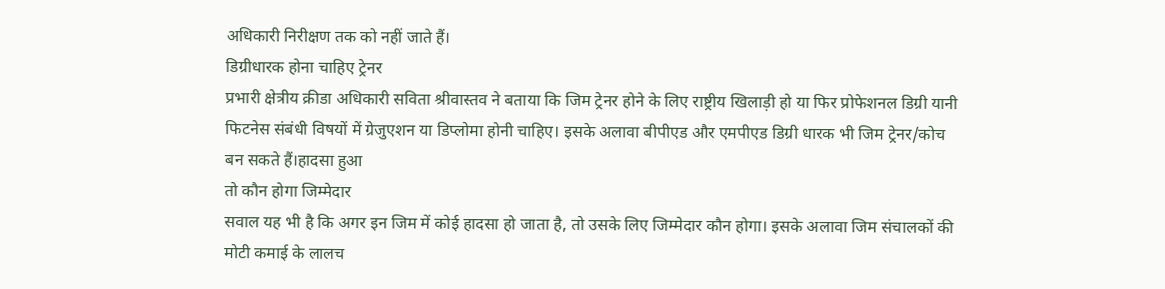अधिकारी निरीक्षण तक को नहीं जाते हैं।
डिग्रीधारक होना चाहिए ट्रेनर
प्रभारी क्षेत्रीय क्रीडा अधिकारी सविता श्रीवास्तव ने बताया कि जिम ट्रेनर होने के लिए राष्ट्रीय खिलाड़ी हो या फिर प्रोफेशनल डिग्री यानी फिटनेस संबंधी विषयों में ग्रेजुएशन या डिप्लोमा होनी चाहिए। इसके अलावा बीपीएड और एमपीएड डिग्री धारक भी जिम ट्रेनर/कोच बन सकते हैं।हादसा हुआ
तो कौन होगा जिम्मेदार
सवाल यह भी है कि अगर इन जिम में कोई हादसा हो जाता है, तो उसके लिए जिम्मेदार कौन होगा। इसके अलावा जिम संचालकों की मोटी कमाई के लालच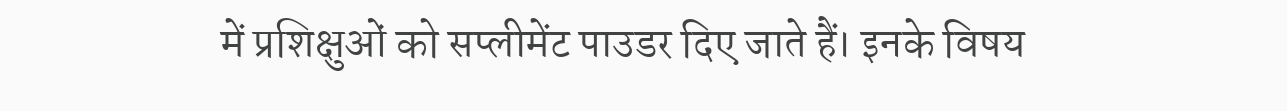में प्रशिक्षुओं को सप्लीमेंट पाउडर दिए जाते हैं। इनके विषय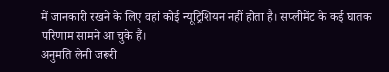में जानकारी रखने के लिए वहां कोई न्यूट्रिशियन नहीं होता है। सप्लीमेंट के कई घातक परिणाम सामने आ चुके हैं।
अनुमति लेनी जरूरी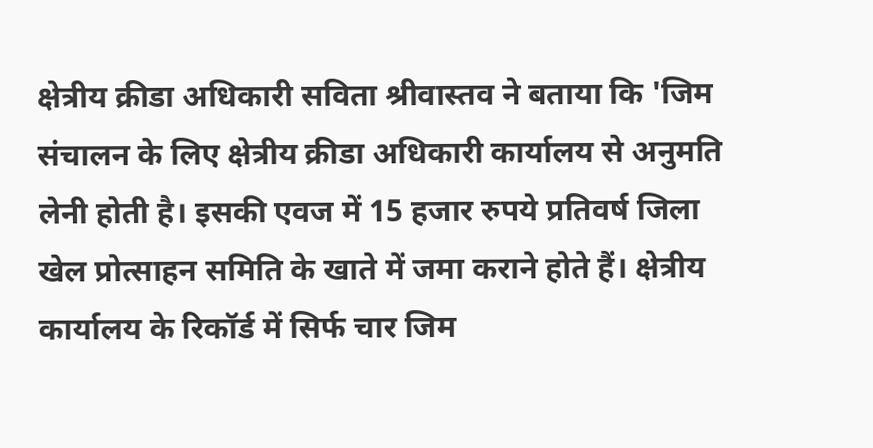क्षेत्रीय क्रीडा अधिकारी सविता श्रीवास्तव ने बताया कि 'जिम संचालन के लिए क्षेत्रीय क्रीडा अधिकारी कार्यालय से अनुमति लेनी होती है। इसकी एवज में 15 हजार रुपये प्रतिवर्ष जिला खेल प्रोत्साहन समिति के खाते में जमा कराने होते हैं। क्षेत्रीय कार्यालय के रिकॉर्ड में सिर्फ चार जिम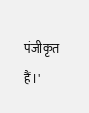पंजीकृत हैं।'